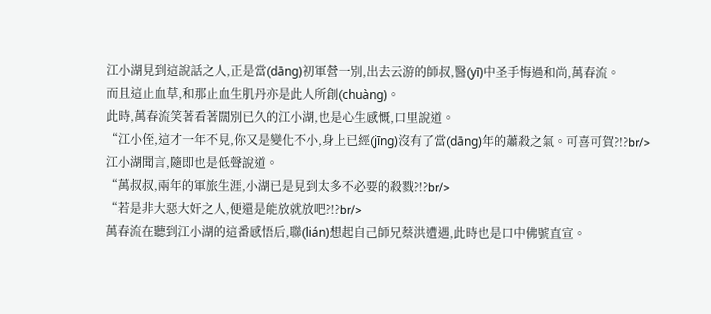江小湖見到這說話之人,正是當(dāng)初軍營一別,出去云游的師叔,醫(yī)中圣手悔過和尚,萬春流。
而且這止血草,和那止血生肌丹亦是此人所創(chuàng)。
此時,萬春流笑著看著闊別已久的江小湖,也是心生感慨,口里說道。
“江小侄,這才一年不見,你又是變化不小,身上已經(jīng)沒有了當(dāng)年的蕭殺之氣。可喜可賀?!?br/>
江小湖聞言,隨即也是低聲說道。
“萬叔叔,兩年的軍旅生涯,小湖已是見到太多不必要的殺戮?!?br/>
“若是非大惡大奸之人,便還是能放就放吧?!?br/>
萬春流在聽到江小湖的這番感悟后,聯(lián)想起自己師兄蔡洪遭遇,此時也是口中佛號直宣。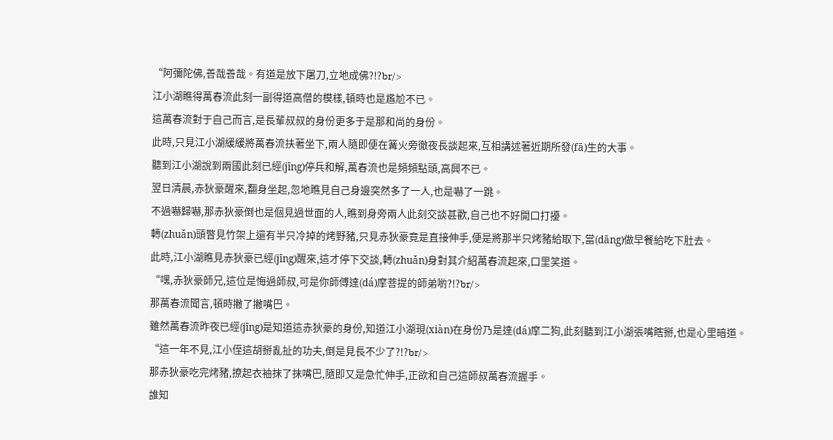“阿彌陀佛,善哉善哉。有道是放下屠刀,立地成佛?!?br/>
江小湖瞧得萬春流此刻一副得道高僧的模樣,頓時也是尷尬不已。
這萬春流對于自己而言,是長輩叔叔的身份更多于是那和尚的身份。
此時,只見江小湖緩緩將萬春流扶著坐下,兩人隨即便在篝火旁徹夜長談起來,互相講述著近期所發(fā)生的大事。
聽到江小湖說到兩國此刻已經(jīng)停兵和解,萬春流也是頻頻點頭,高興不已。
翌日清晨,赤狄豪醒來,翻身坐起,忽地瞧見自己身邊突然多了一人,也是嚇了一跳。
不過嚇歸嚇,那赤狄豪倒也是個見過世面的人,瞧到身旁兩人此刻交談甚歡,自己也不好開口打擾。
轉(zhuǎn)頭瞥見竹架上還有半只冷掉的烤野豬,只見赤狄豪竟是直接伸手,便是將那半只烤豬給取下,當(dāng)做早餐給吃下肚去。
此時,江小湖瞧見赤狄豪已經(jīng)醒來,這才停下交談,轉(zhuǎn)身對其介紹萬春流起來,口里笑道。
“嘿,赤狄豪師兄,這位是悔過師叔,可是你師傅達(dá)摩菩提的師弟喲?!?br/>
那萬春流聞言,頓時撇了撇嘴巴。
雖然萬春流昨夜已經(jīng)是知道這赤狄豪的身份,知道江小湖現(xiàn)在身份乃是達(dá)摩二狗,此刻聽到江小湖張嘴瞎掰,也是心里暗道。
“這一年不見,江小侄這胡掰亂扯的功夫,倒是見長不少了?!?br/>
那赤狄豪吃完烤豬,撩起衣袖抹了抹嘴巴,隨即又是急忙伸手,正欲和自己這師叔萬春流握手。
誰知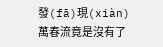發(fā)現(xiàn)萬春流竟是沒有了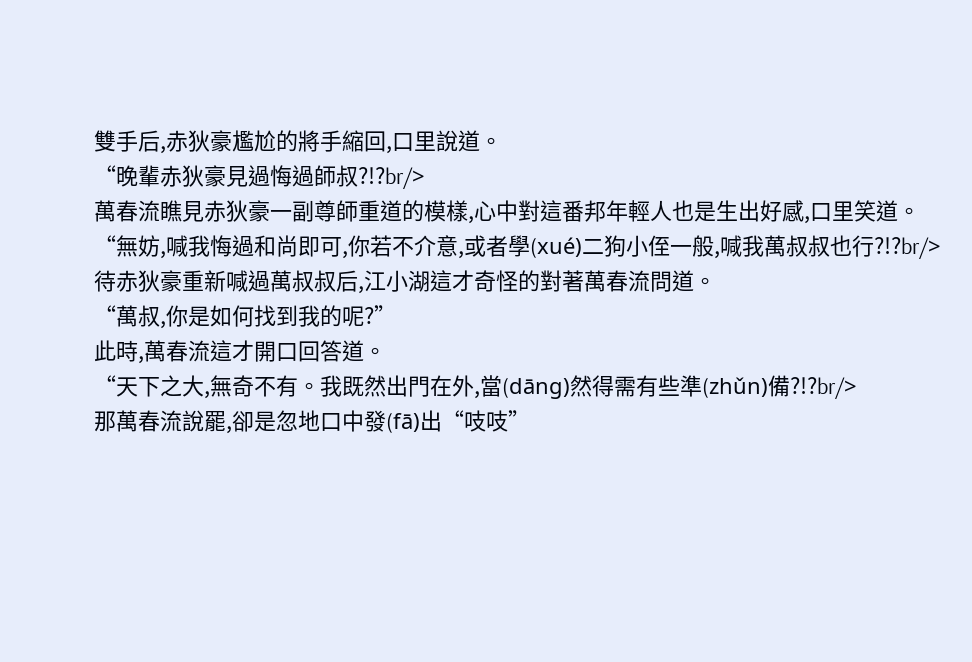雙手后,赤狄豪尷尬的將手縮回,口里說道。
“晚輩赤狄豪見過悔過師叔?!?br/>
萬春流瞧見赤狄豪一副尊師重道的模樣,心中對這番邦年輕人也是生出好感,口里笑道。
“無妨,喊我悔過和尚即可,你若不介意,或者學(xué)二狗小侄一般,喊我萬叔叔也行?!?br/>
待赤狄豪重新喊過萬叔叔后,江小湖這才奇怪的對著萬春流問道。
“萬叔,你是如何找到我的呢?”
此時,萬春流這才開口回答道。
“天下之大,無奇不有。我既然出門在外,當(dāng)然得需有些準(zhǔn)備?!?br/>
那萬春流說罷,卻是忽地口中發(fā)出“吱吱”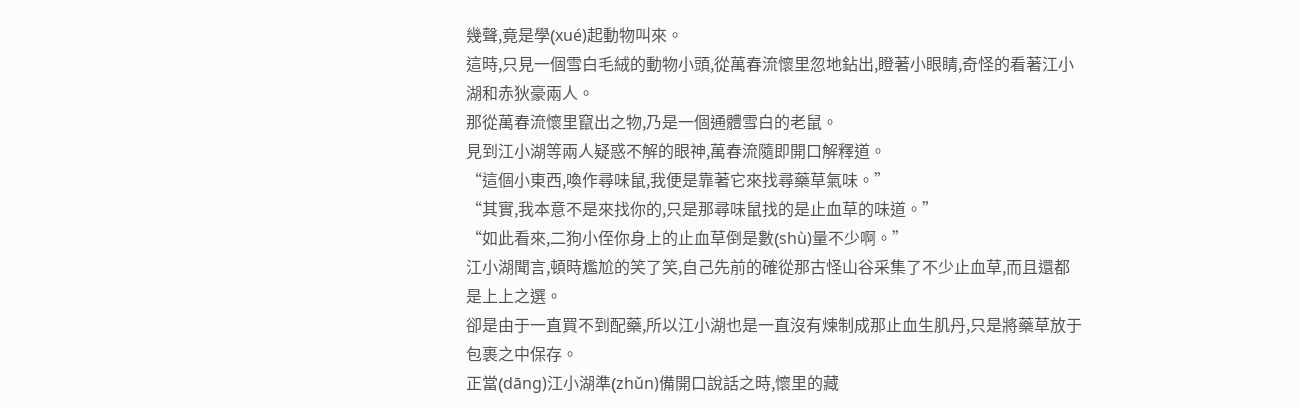幾聲,竟是學(xué)起動物叫來。
這時,只見一個雪白毛絨的動物小頭,從萬春流懷里忽地鉆出,瞪著小眼睛,奇怪的看著江小湖和赤狄豪兩人。
那從萬春流懷里竄出之物,乃是一個通體雪白的老鼠。
見到江小湖等兩人疑惑不解的眼神,萬春流隨即開口解釋道。
“這個小東西,喚作尋味鼠,我便是靠著它來找尋藥草氣味。”
“其實,我本意不是來找你的,只是那尋味鼠找的是止血草的味道。”
“如此看來,二狗小侄你身上的止血草倒是數(shù)量不少啊。”
江小湖聞言,頓時尷尬的笑了笑,自己先前的確從那古怪山谷采集了不少止血草,而且還都是上上之選。
卻是由于一直買不到配藥,所以江小湖也是一直沒有煉制成那止血生肌丹,只是將藥草放于包裹之中保存。
正當(dāng)江小湖準(zhǔn)備開口說話之時,懷里的藏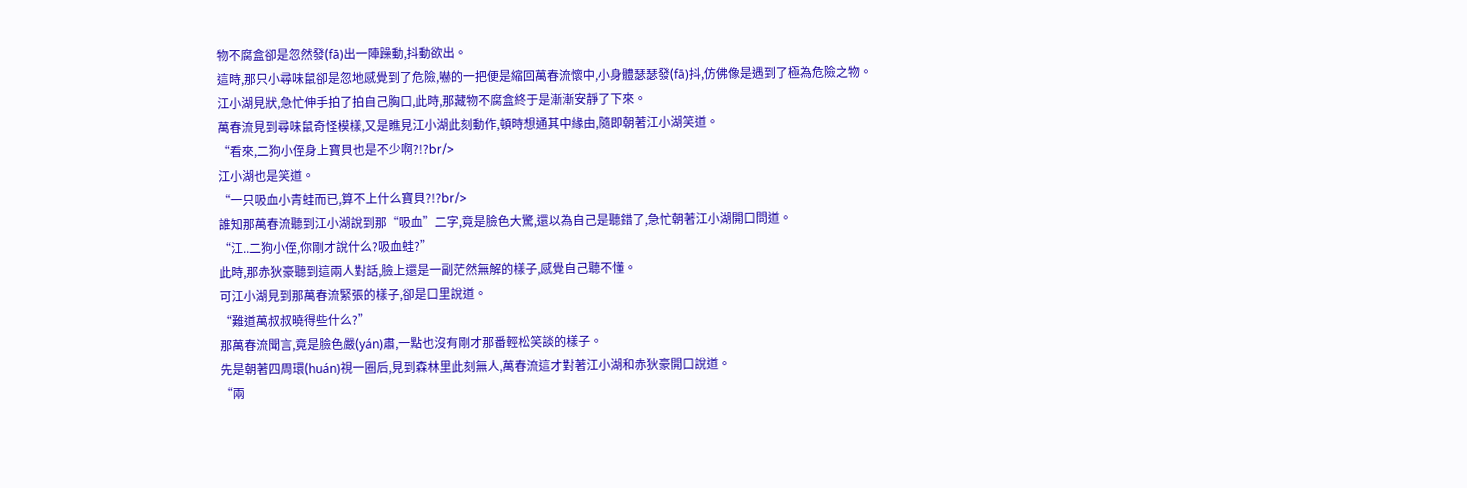物不腐盒卻是忽然發(fā)出一陣躁動,抖動欲出。
這時,那只小尋味鼠卻是忽地感覺到了危險,嚇的一把便是縮回萬春流懷中,小身體瑟瑟發(fā)抖,仿佛像是遇到了極為危險之物。
江小湖見狀,急忙伸手拍了拍自己胸口,此時,那藏物不腐盒終于是漸漸安靜了下來。
萬春流見到尋味鼠奇怪模樣,又是瞧見江小湖此刻動作,頓時想通其中緣由,隨即朝著江小湖笑道。
“看來,二狗小侄身上寶貝也是不少啊?!?br/>
江小湖也是笑道。
“一只吸血小青蛙而已,算不上什么寶貝?!?br/>
誰知那萬春流聽到江小湖說到那“吸血”二字,竟是臉色大驚,還以為自己是聽錯了,急忙朝著江小湖開口問道。
“江..二狗小侄,你剛才說什么?吸血蛙?”
此時,那赤狄豪聽到這兩人對話,臉上還是一副茫然無解的樣子,感覺自己聽不懂。
可江小湖見到那萬春流緊張的樣子,卻是口里說道。
“難道萬叔叔曉得些什么?”
那萬春流聞言,竟是臉色嚴(yán)肅,一點也沒有剛才那番輕松笑談的樣子。
先是朝著四周環(huán)視一圈后,見到森林里此刻無人,萬春流這才對著江小湖和赤狄豪開口說道。
“兩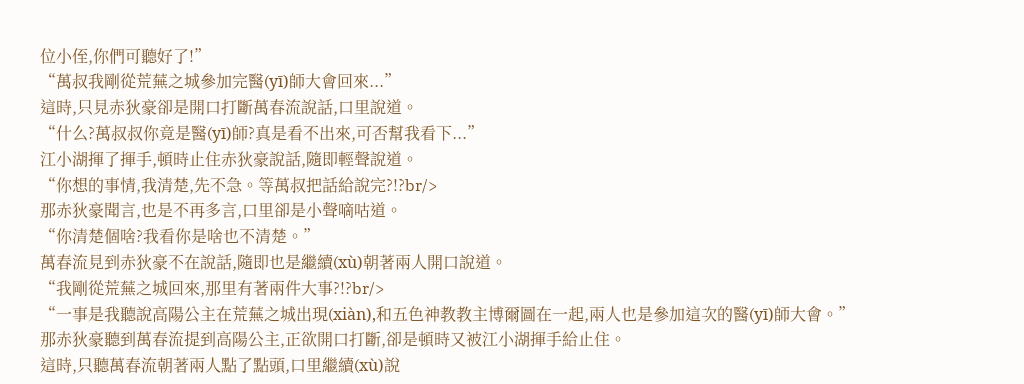位小侄,你們可聽好了!”
“萬叔我剛從荒蕪之城參加完醫(yī)師大會回來...”
這時,只見赤狄豪卻是開口打斷萬春流說話,口里說道。
“什么?萬叔叔你竟是醫(yī)師?真是看不出來,可否幫我看下...”
江小湖揮了揮手,頓時止住赤狄豪說話,隨即輕聲說道。
“你想的事情,我清楚,先不急。等萬叔把話給說完?!?br/>
那赤狄豪聞言,也是不再多言,口里卻是小聲嘀咕道。
“你清楚個啥?我看你是啥也不清楚。”
萬春流見到赤狄豪不在說話,隨即也是繼續(xù)朝著兩人開口說道。
“我剛從荒蕪之城回來,那里有著兩件大事?!?br/>
“一事是我聽說高陽公主在荒蕪之城出現(xiàn),和五色神教教主博爾圖在一起,兩人也是參加這次的醫(yī)師大會。”
那赤狄豪聽到萬春流提到高陽公主,正欲開口打斷,卻是頓時又被江小湖揮手給止住。
這時,只聽萬春流朝著兩人點了點頭,口里繼續(xù)說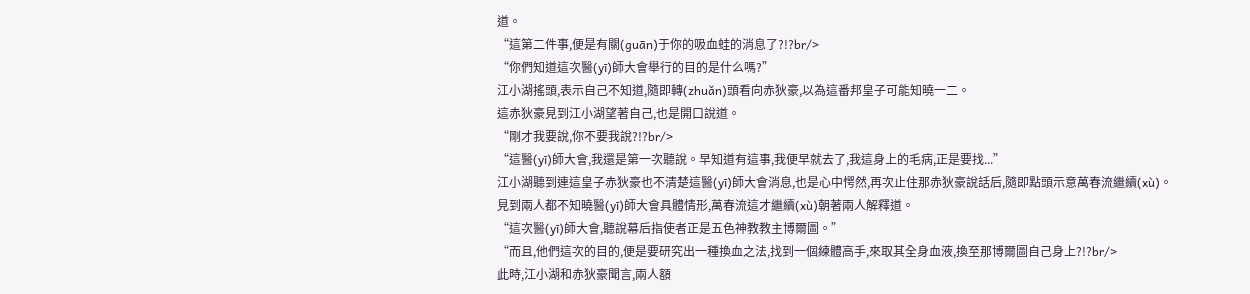道。
“這第二件事,便是有關(guān)于你的吸血蛙的消息了?!?br/>
“你們知道這次醫(yī)師大會舉行的目的是什么嗎?”
江小湖搖頭,表示自己不知道,隨即轉(zhuǎn)頭看向赤狄豪,以為這番邦皇子可能知曉一二。
這赤狄豪見到江小湖望著自己,也是開口說道。
“剛才我要說,你不要我說?!?br/>
“這醫(yī)師大會,我還是第一次聽說。早知道有這事,我便早就去了,我這身上的毛病,正是要找...”
江小湖聽到連這皇子赤狄豪也不清楚這醫(yī)師大會消息,也是心中愕然,再次止住那赤狄豪說話后,隨即點頭示意萬春流繼續(xù)。
見到兩人都不知曉醫(yī)師大會具體情形,萬春流這才繼續(xù)朝著兩人解釋道。
“這次醫(yī)師大會,聽說幕后指使者正是五色神教教主博爾圖。”
“而且,他們這次的目的,便是要研究出一種換血之法,找到一個練體高手,來取其全身血液,換至那博爾圖自己身上?!?br/>
此時,江小湖和赤狄豪聞言,兩人額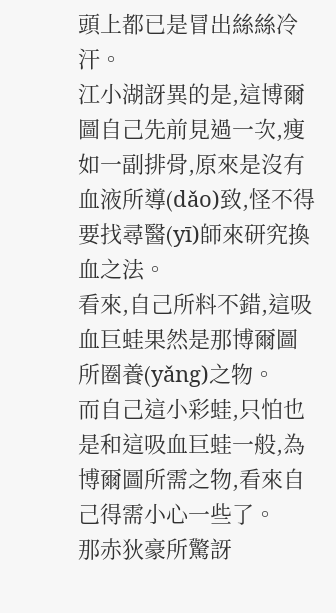頭上都已是冒出絲絲冷汗。
江小湖訝異的是,這博爾圖自己先前見過一次,痩如一副排骨,原來是沒有血液所導(dǎo)致,怪不得要找尋醫(yī)師來研究換血之法。
看來,自己所料不錯,這吸血巨蛙果然是那博爾圖所圈養(yǎng)之物。
而自己這小彩蛙,只怕也是和這吸血巨蛙一般,為博爾圖所需之物,看來自己得需小心一些了。
那赤狄豪所驚訝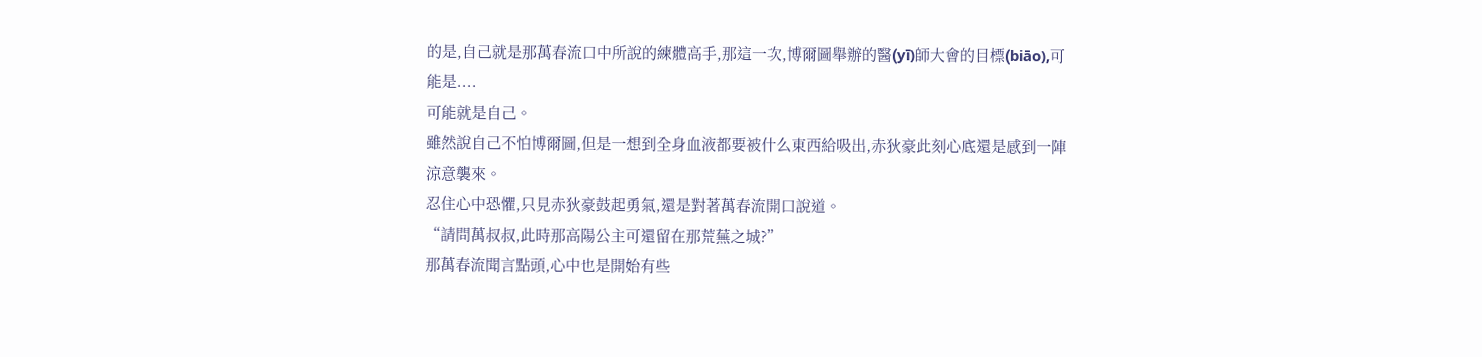的是,自己就是那萬春流口中所說的練體高手,那這一次,博爾圖舉辦的醫(yī)師大會的目標(biāo),可能是....
可能就是自己。
雖然說自己不怕博爾圖,但是一想到全身血液都要被什么東西給吸出,赤狄豪此刻心底還是感到一陣涼意襲來。
忍住心中恐懼,只見赤狄豪鼓起勇氣,還是對著萬春流開口說道。
“請問萬叔叔,此時那高陽公主可還留在那荒蕪之城?”
那萬春流聞言點頭,心中也是開始有些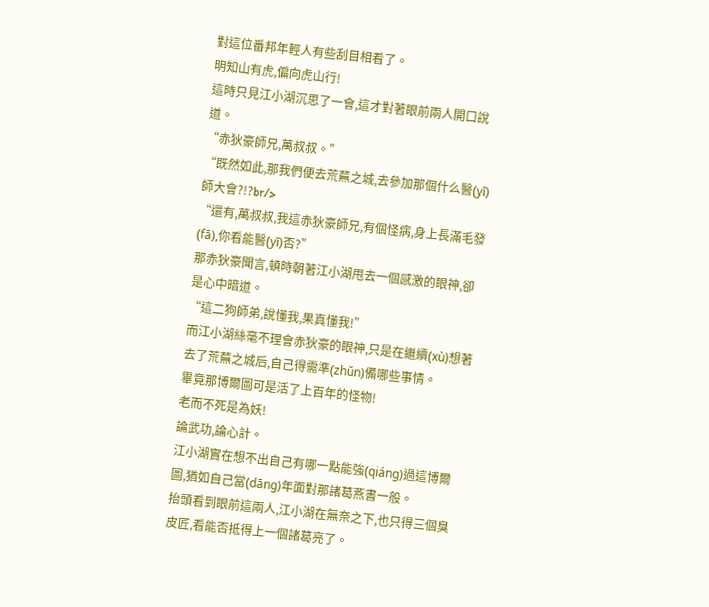對這位番邦年輕人有些刮目相看了。
明知山有虎,偏向虎山行!
這時只見江小湖沉思了一會,這才對著眼前兩人開口說道。
“赤狄豪師兄,萬叔叔。”
“既然如此,那我們便去荒蕪之城,去參加那個什么醫(yī)師大會?!?br/>
“還有,萬叔叔,我這赤狄豪師兄,有個怪病,身上長滿毛發(fā),你看能醫(yī)否?”
那赤狄豪聞言,頓時朝著江小湖甩去一個感激的眼神,卻是心中暗道。
“這二狗師弟,說懂我,果真懂我!”
而江小湖絲毫不理會赤狄豪的眼神,只是在繼續(xù)想著去了荒蕪之城后,自己得需準(zhǔn)備哪些事情。
畢竟那博爾圖可是活了上百年的怪物!
老而不死是為妖!
論武功,論心計。
江小湖實在想不出自己有哪一點能強(qiáng)過這博爾圖,猶如自己當(dāng)年面對那諸葛燕書一般。
抬頭看到眼前這兩人,江小湖在無奈之下,也只得三個臭皮匠,看能否抵得上一個諸葛亮了。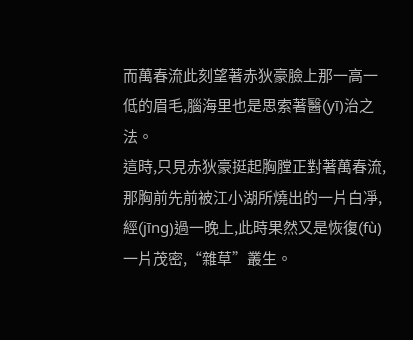而萬春流此刻望著赤狄豪臉上那一高一低的眉毛,腦海里也是思索著醫(yī)治之法。
這時,只見赤狄豪挺起胸膛正對著萬春流,那胸前先前被江小湖所燒出的一片白凈,經(jīng)過一晚上,此時果然又是恢復(fù)一片茂密,“雜草”叢生。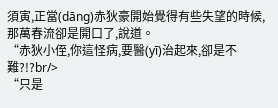須寅,正當(dāng)赤狄豪開始覺得有些失望的時候,那萬春流卻是開口了,說道。
“赤狄小侄,你這怪病,要醫(yī)治起來,卻是不難?!?br/>
“只是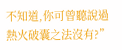不知道,你可曾聽說過熱火破囊之法沒有?”